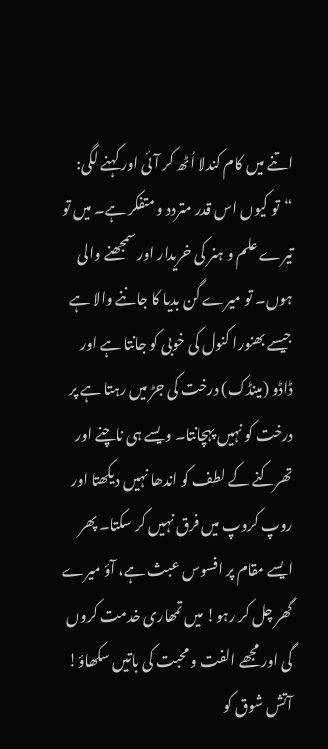اتنے میں کام کندلا اُٹھ کر آئی اور کہنے لگی: “تو کیوں اس قدر متردد و متفکر ہے۔ میں تو تیرے علم و ہنر کی خریدار اور سمجھنے والی ہوں۔ تو میرے گن بدیا کا جاننے والا ہے جیسے بھنورا کنول کی خوبی کو جانتا ہے اور ڈاڈو (مینڈک) درخت کی جڑ میں رہتا ہے پر درخت کو نہیں پہچانتا۔ ویسے ہی ناچنے اور تھرکنے کے لطف کو اندھا نہیں دیکھتا اور روپ کروپ میں فرق نہیں کر سکتا۔ پھر ایسے مقام پر افسوس عبث ہے، آؤ میرے گھر چل کر رہو! میں تمھاری خدمت کروں گی اور مجھے الفت و محبت کی باتیں سکھاؤ! آتش شوق کو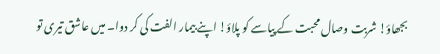بجھاؤ! شربت وصال محبت کے پیاسے کو پلاؤ! اپنے بیمار الفت کی کر دوا۔ میں عاشق تیری تو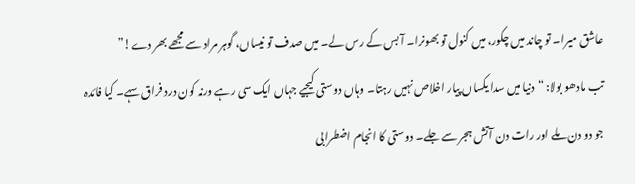عاشق میرا۔ تو چاند میں چکور، میں کنول تو بھونرا۔ آ بس کے رس لے۔ میں صدف تو نیساں، گوہر مراد سے مجھے بھر دے!”
تب مادھو بولا: “دنیا میں سدا یکساں پیار اخلاص نہیں رہتا۔ وہاں دوستی کیجیے جہاں ایک سی رہے ورنہ کون درد فراق سہے۔ کیا فائدہ جو دو دن ملے اور رات دن آتش ہجر سے جلے۔ دوستی کا انجام اضطرابی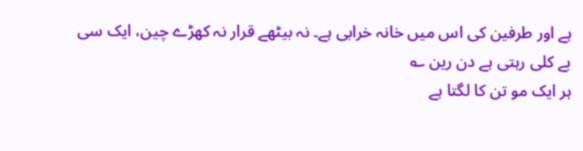ہے اور طرفین کی اس میں خانہ خرابی ہے۔ نہ بیٹھے قرار نہ کھڑے چین، ایک سی بے کلی رہتی ہے دن رین ؎
ہر ایک مو تن کا لگتا ہے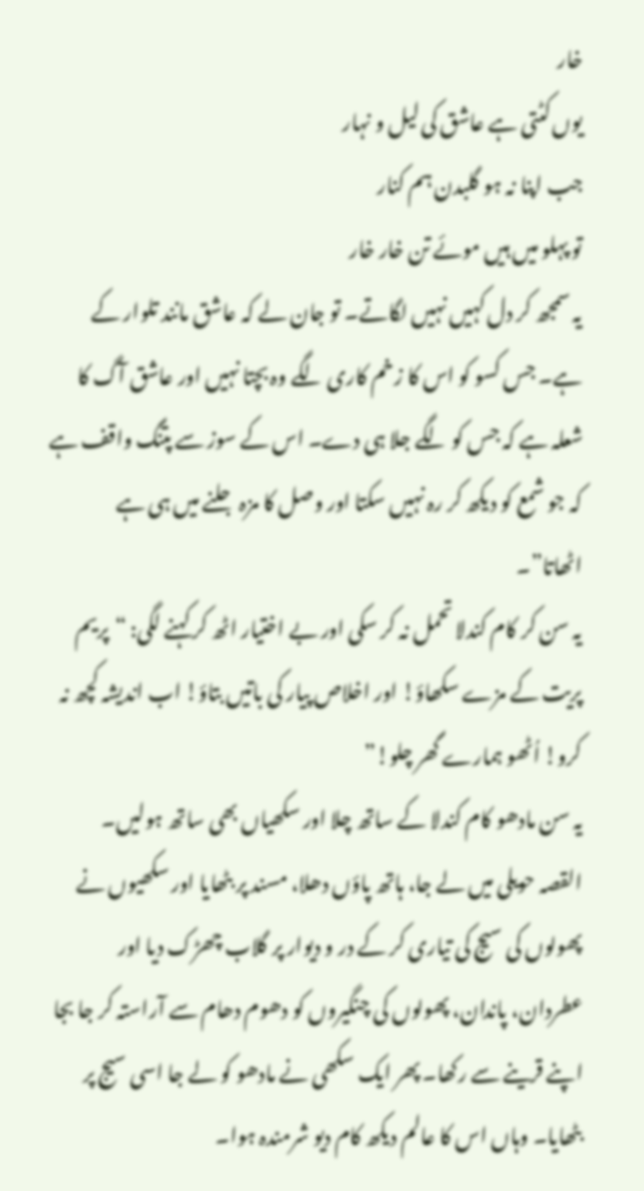خار
یوں کٹتی ہے عاشق کی لیل و نہار
جب اپنا نہ ہو گلبدن ہم کنار
تو پہلو میں ہیں موئے تن خار خار
یہ سمجھ کر دل کہیں نہیں لگاتے۔ تو جان لے کہ عاشق مانند تلوار کے ہے۔ جس کسو کو اس کا زخم کاری لگے وہ بچتا نہیں اور عاشق آگ کا شعلہ ہے کہ جس کو لگے جلا ہی دے۔ اس کے سوز سے پتنگ واقف ہے کہ جو شمع کو دیکھ کر رہ نہیں سکتا اور وصل کا مزہ جلنے میں ہی ہے اٹھاتا”۔
یہ سن کر کام کندلا تحمل نہ کر سکی اور بے اختیار اٹھ کر کہنے لگی: “پریم پریت کے مزے سکھاؤ! اور اخلاص پیار کی باتیں بتاؤ! اب اندیشہ کچھ نہ کرو! اُٹھو ہمارے گھر چلو!”
یہ سن مادھو کام کندلا کے ساتھ چلا اور سکھیاں بھی ساتھ ہولیں۔
القصہ حویلی میں لے جا، ہاتھ پاؤں دھلا، مسند پر بٹھایا اور سکھیوں نے پھولوں کی سیج کی تیاری کر کے در و دیوار پر گلاب چھڑک دیا اور عطردان، پاندان، پھولوں کی چنگیروں کو دھوم دھام سے آراستہ کر جا بجا اپنے قرینے سے رکھا۔ پھر ایک سکھی نے مادھو کو لے جا اسی سیج پر بٹھایا۔ وہاں اس کا عالم دیکھ کام دیو شرمندہ ہوا۔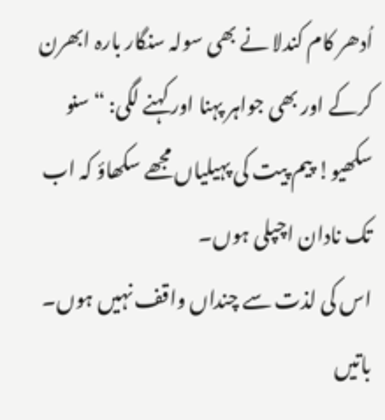اُدھر کام کندلا نے بھی سولہ سنگار بارہ ابھرن کرکے اور بھی جواہر پہنا اور کہنے لگی: “سنو سکھیو! پیم پیت کی پہیلیاں مجھے سکھاؤ کہ اب تک نادان اچپلی ہوں۔
اس کی لذت سے چنداں واقف نہیں ہوں۔ باتیں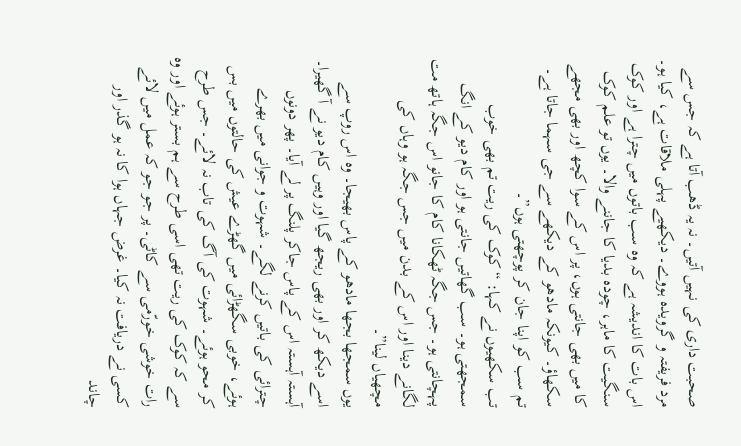صحبت داری کی نہیں آتیں۔ نہ یہ ڈھب آتا ہے کہ جس سے مرد فریفتہ و گرویدہ ہووے۔ دیکھیے پہلی ملاقات ہے، کیا ہو۔ اس بات کا اندیشہ ہے کہ وہ سب باتوں میں چترا ہے اور کوک سنگیت کا ماہر، چودہ بدیا کا جاننے والا۔ یوں تو علم کوک کا میں بھی جانتی ہوں، پر اس کے سوا کچھ اور بھی مجھے سکھاؤ۔ کیونکہ مادھو کے دیکھے سے جی سہما جاتا ہے۔ تم سب کو اپنا جان کر پوچھتی ہوں”۔
تب سکھیوں نے کہا: “کوک کی ریت تم بھی خوب سمجھتی ہو۔ سب گھاتیں جانتی ہو اور کام دیو کے انگ پہچانتی ہو۔ جس جگہ ٹھکانا کام کا جانو اس جگہ ہاتھ مت لگانے دینا اور اس کے بدن میں جس جگہ ہو وہاں کی مچھیاں لینا”۔
یوں سمجھا بجھا مادھو کے پاس بھیجا۔ وہ اس روپ سے اسے دیکھ کر اور بھی ریجھ گیا اور وہیں کام دیو نے آ گھیرا۔ آہستہ آہستہ اس کے پاس جاکر پلنگ پر لے آیا۔ پھر دونوں چترائی کی باتیں کرنے لگے۔ شہوت و جوانی میں بھرے ہوئے، خوبی سگھڑائی میں گھڑے عیش کی حالتوں میں بس کر محو ہوئے۔ شہوت کی آگ کی تاب نہ لائے۔ جس طرح سے کہ کوک کی ریت تھی اسی طرح سے ہم بستر ہوئے اور وہ رات خوشی خورّمی سے کاٹی۔ پر جو جو کہ عمل میں لائے کسی نے دریافت نہ کیا۔ غرض جہاں ہوا کا نہ ہو گذر اور چاند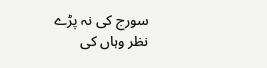سورج کی نہ پڑے نظر وہاں کی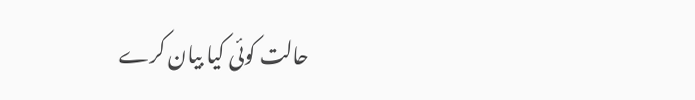حالت کوئی کیا بیان کرے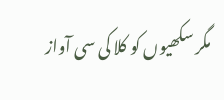مگر سکھیوں کو کلا کی سی آواز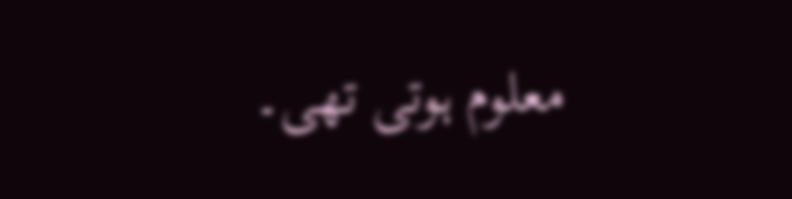معلوم ہوتی تھی۔